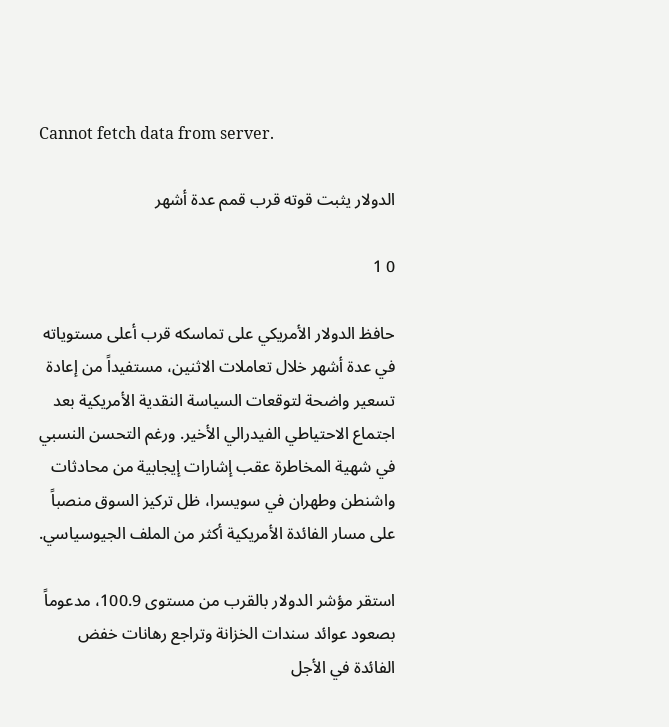Cannot fetch data from server.

الدولار يثبت قوته قرب قمم عدة أشهر

0 1

حافظ الدولار الأمريكي على تماسكه قرب أعلى مستوياته في عدة أشهر خلال تعاملات الاثنين، مستفيداً من إعادة تسعير واضحة لتوقعات السياسة النقدية الأمريكية بعد اجتماع الاحتياطي الفيدرالي الأخير. ورغم التحسن النسبي في شهية المخاطرة عقب إشارات إيجابية من محادثات واشنطن وطهران في سويسرا، ظل تركيز السوق منصباً على مسار الفائدة الأمريكية أكثر من الملف الجيوسياسي.

استقر مؤشر الدولار بالقرب من مستوى 100.9، مدعوماً بصعود عوائد سندات الخزانة وتراجع رهانات خفض الفائدة في الأجل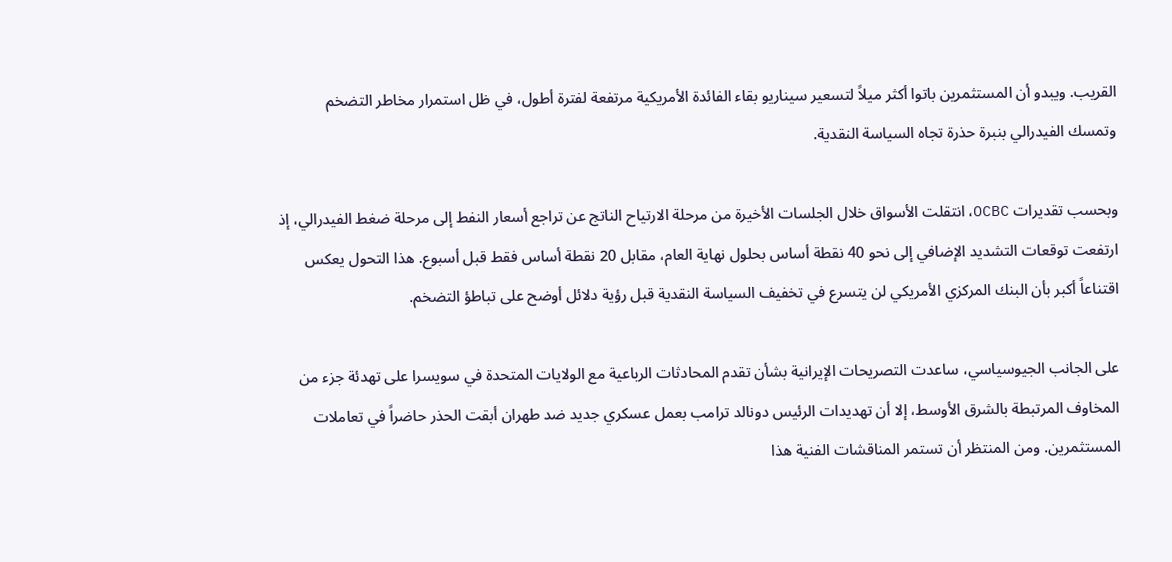القريب. ويبدو أن المستثمرين باتوا أكثر ميلاً لتسعير سيناريو بقاء الفائدة الأمريكية مرتفعة لفترة أطول، في ظل استمرار مخاطر التضخم وتمسك الفيدرالي بنبرة حذرة تجاه السياسة النقدية.

وبحسب تقديرات OCBC، انتقلت الأسواق خلال الجلسات الأخيرة من مرحلة الارتياح الناتج عن تراجع أسعار النفط إلى مرحلة ضغط الفيدرالي، إذ ارتفعت توقعات التشديد الإضافي إلى نحو 40 نقطة أساس بحلول نهاية العام، مقابل 20 نقطة أساس فقط قبل أسبوع. هذا التحول يعكس اقتناعاً أكبر بأن البنك المركزي الأمريكي لن يتسرع في تخفيف السياسة النقدية قبل رؤية دلائل أوضح على تباطؤ التضخم.

على الجانب الجيوسياسي، ساعدت التصريحات الإيرانية بشأن تقدم المحادثات الرباعية مع الولايات المتحدة في سويسرا على تهدئة جزء من المخاوف المرتبطة بالشرق الأوسط، إلا أن تهديدات الرئيس دونالد ترامب بعمل عسكري جديد ضد طهران أبقت الحذر حاضراً في تعاملات المستثمرين. ومن المنتظر أن تستمر المناقشات الفنية هذا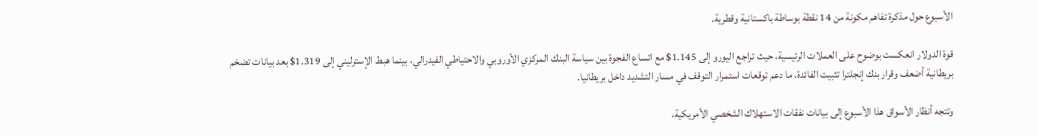الأسبوع حول مذكرة تفاهم مكونة من 14 نقطة بوساطة باكستانية وقطرية.

قوة الدولار انعكست بوضوح على العملات الرئيسية، حيث تراجع اليورو إلى 1.145$ مع اتساع الفجوة بين سياسة البنك المركزي الأوروبي والاحتياطي الفيدرالي، بينما هبط الإسترليني إلى 1.319$ بعد بيانات تضخم بريطانية أضعف وقرار بنك إنجلترا تثبيت الفائدة، ما دعم توقعات استمرار التوقف في مسار التشديد داخل بريطانيا.

وتتجه أنظار الأسواق هذا الأسبوع إلى بيانات نفقات الاستهلاك الشخصي الأمريكية،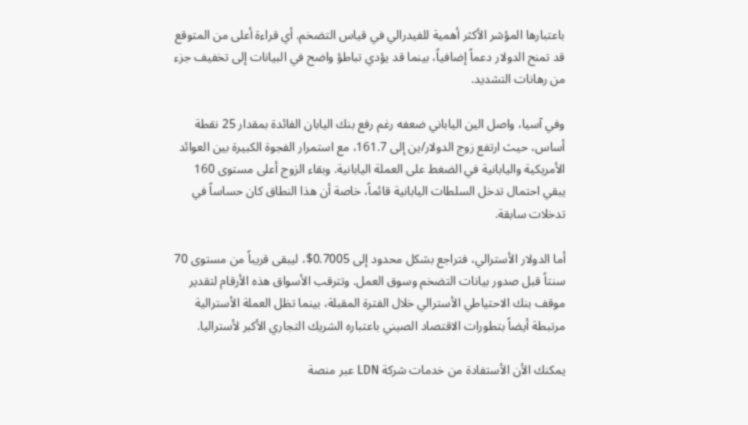باعتبارها المؤشر الأكثر أهمية للفيدرالي في قياس التضخم. أي قراءة أعلى من المتوقع قد تمنح الدولار دعماً إضافياً، بينما قد يؤدي تباطؤ واضح في البيانات إلى تخفيف جزء من رهانات التشديد.

وفي آسيا، واصل الين الياباني ضعفه رغم رفع بنك اليابان الفائدة بمقدار 25 نقطة أساس، حيث ارتفع زوج الدولار/ين إلى 161.7، مع استمرار الفجوة الكبيرة بين العوائد الأمريكية واليابانية في الضغط على العملة اليابانية. وبقاء الزوج أعلى مستوى 160 يبقي احتمال تدخل السلطات اليابانية قائماً، خاصة أن هذا النطاق كان حساساً في تدخلات سابقة.

أما الدولار الأسترالي، فتراجع بشكل محدود إلى 0.7005$، ليبقى قريباً من مستوى 70 سنتاً قبل صدور بيانات التضخم وسوق العمل. وتترقب الأسواق هذه الأرقام لتقدير موقف بنك الاحتياطي الأسترالي خلال الفترة المقبلة، بينما تظل العملة الأسترالية مرتبطة أيضاً بتطورات الاقتصاد الصيني باعتباره الشريك التجاري الأكبر لأستراليا.

يمكنك الأن الأستفادة من خدمات شركة LDN عبر منصة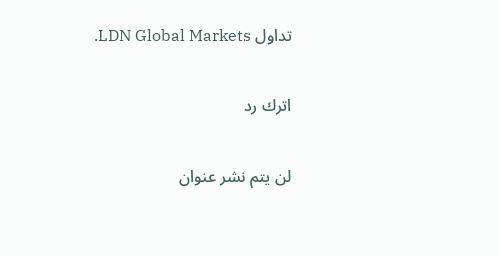تداول LDN Global Markets.

اترك رد

لن يتم نشر عنوان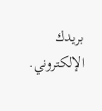بريدك الإلكتروني.